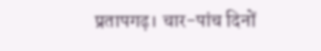प्रतापगढ़। चार-पांच दिनों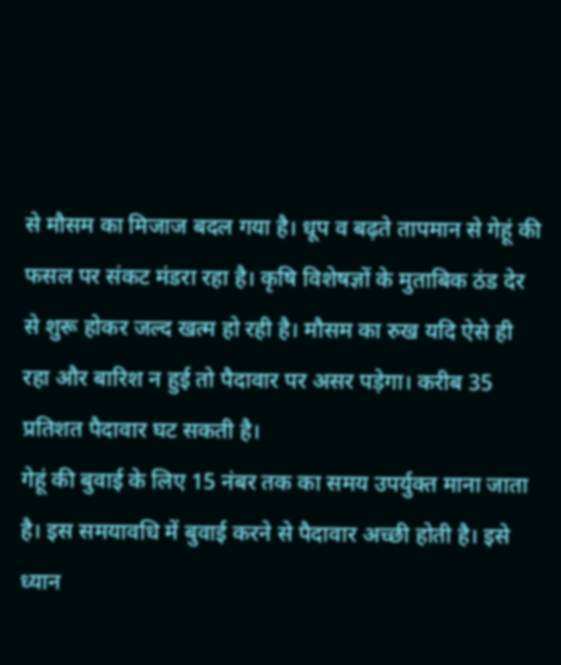से मौसम का मिजाज बदल गया है। धूप व बढ़ते तापमान से गेहूं की फसल पर संकट मंडरा रहा है। कृषि विशेषज्ञों के मुताबिक ठंड देर से शुरू होकर जल्द खत्म हो रही है। मौसम का रुख यदि ऐसे ही रहा और बारिश न हुई तो पैदावार पर असर पड़ेगा। करीब 35 प्रतिशत पैदावार घट सकती है।
गेहूं की बुवाई के लिए 15 नंबर तक का समय उपर्युक्त माना जाता है। इस समयावधि में बुवाई करने से पैदावार अच्छी होती है। इसे ध्यान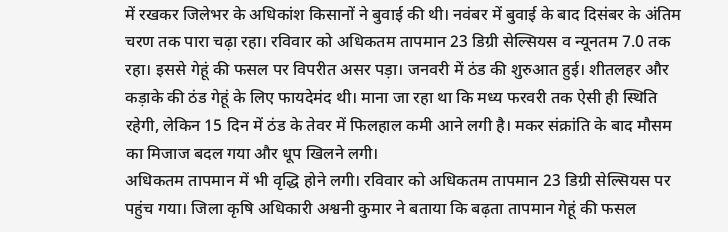में रखकर जिलेभर के अधिकांश किसानों ने बुवाई की थी। नवंबर में बुवाई के बाद दिसंबर के अंतिम चरण तक पारा चढ़ा रहा। रविवार को अधिकतम तापमान 23 डिग्री सेल्सियस व न्यूनतम 7.0 तक रहा। इससे गेहूं की फसल पर विपरीत असर पड़ा। जनवरी में ठंड की शुरुआत हुई। शीतलहर और कड़ाके की ठंड गेहूं के लिए फायदेमंद थी। माना जा रहा था कि मध्य फरवरी तक ऐसी ही स्थिति रहेगी, लेकिन 15 दिन में ठंड के तेवर में फिलहाल कमी आने लगी है। मकर संक्रांति के बाद मौसम का मिजाज बदल गया और धूप खिलने लगी।
अधिकतम तापमान में भी वृद्धि होने लगी। रविवार को अधिकतम तापमान 23 डिग्री सेल्सियस पर पहुंच गया। जिला कृषि अधिकारी अश्वनी कुमार ने बताया कि बढ़ता तापमान गेहूं की फसल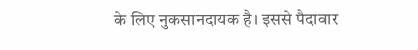के लिए नुकसानदायक है। इससे पैदावार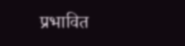प्रभावित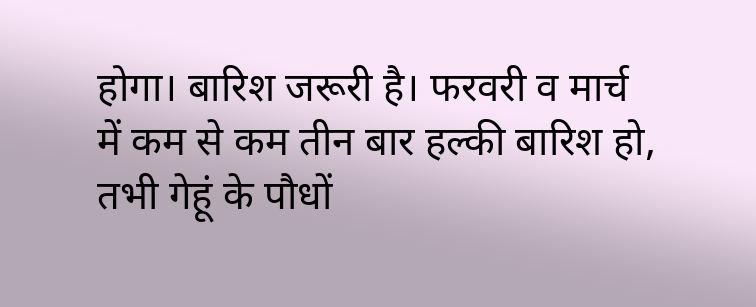होगा। बारिश जरूरी है। फरवरी व मार्च में कम से कम तीन बार हल्की बारिश हो, तभी गेहूं के पौधों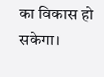का विकास हो सकेगा।